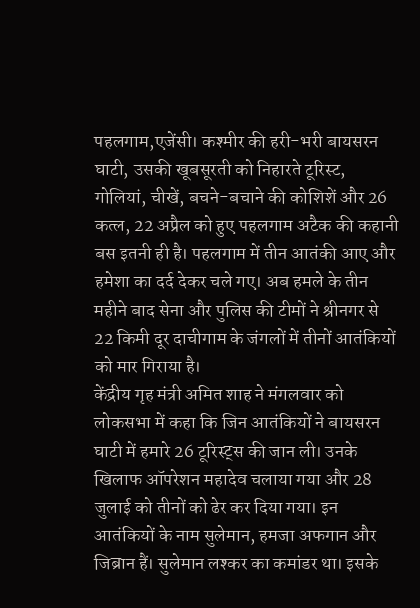पहलगाम,एजेंसी। कश्मीर की हरी-भरी बायसरन घाटी, उसकी खूबसूरती को निहारते टूरिस्ट, गोलियां, चीखें, बचने-बचाने की कोशिशें और 26 कत्ल, 22 अप्रैल को हुए पहलगाम अटैक की कहानी बस इतनी ही है। पहलगाम में तीन आतंकी आए और हमेशा का दर्द देकर चले गए। अब हमले के तीन महीने बाद सेना और पुलिस की टीमों ने श्रीनगर से 22 किमी दूर दाचीगाम के जंगलों में तीनों आतंकियों को मार गिराया है।
केंद्रीय गृह मंत्री अमित शाह ने मंगलवार को लोकसभा में कहा कि जिन आतंकियों ने बायसरन घाटी में हमारे 26 टूरिस्ट्स की जान ली। उनके खिलाफ ऑपरेशन महादेव चलाया गया और 28 जुलाई को तीनों को ढेर कर दिया गया। इन आतंकियों के नाम सुलेमान, हमजा अफगान और जिब्रान हैं। सुलेमान लश्कर का कमांडर था। इसके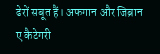ढेरों सबूत हैं। अफगान और जिब्रान ए कैटेगरी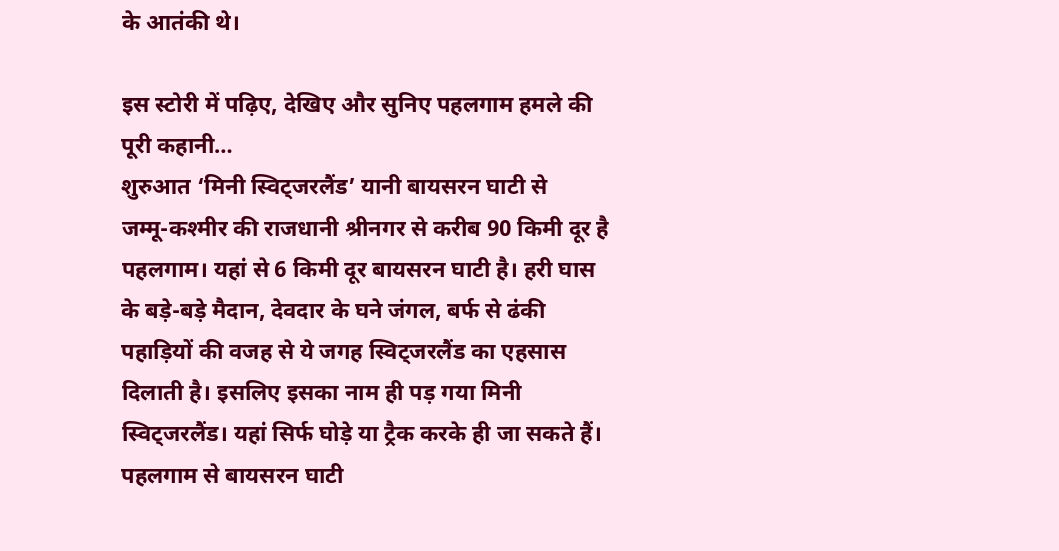के आतंकी थे।

इस स्टोरी में पढ़िए, देखिए और सुनिए पहलगाम हमले की पूरी कहानी…
शुरुआत ‘मिनी स्विट्जरलैंड’ यानी बायसरन घाटी से
जम्मू-कश्मीर की राजधानी श्रीनगर से करीब 90 किमी दूर है पहलगाम। यहां से 6 किमी दूर बायसरन घाटी है। हरी घास के बड़े-बड़े मैदान, देवदार के घने जंगल, बर्फ से ढंकी पहाड़ियों की वजह से ये जगह स्विट्जरलैंड का एहसास दिलाती है। इसलिए इसका नाम ही पड़ गया मिनी स्विट्जरलैंड। यहां सिर्फ घोड़े या ट्रैक करके ही जा सकते हैं। पहलगाम से बायसरन घाटी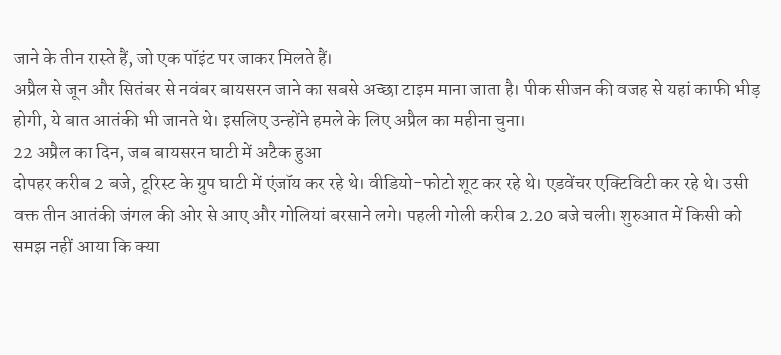जाने के तीन रास्ते हैं, जो एक पॉइंट पर जाकर मिलते हैं।
अप्रैल से जून और सितंबर से नवंबर बायसरन जाने का सबसे अच्छा टाइम माना जाता है। पीक सीजन की वजह से यहां काफी भीड़ होगी, ये बात आतंकी भी जानते थे। इसलिए उन्होंने हमले के लिए अप्रैल का महीना चुना।
22 अप्रैल का दिन, जब बायसरन घाटी में अटैक हुआ
दोपहर करीब 2 बजे, टूरिस्ट के ग्रुप घाटी में एंजॉय कर रहे थे। वीडियो-फोटो शूट कर रहे थे। एडवेंचर एक्टिविटी कर रहे थे। उसी वक्त तीन आतंकी जंगल की ओर से आए और गोलियां बरसाने लगे। पहली गोली करीब 2.20 बजे चली। शुरुआत में किसी को समझ नहीं आया कि क्या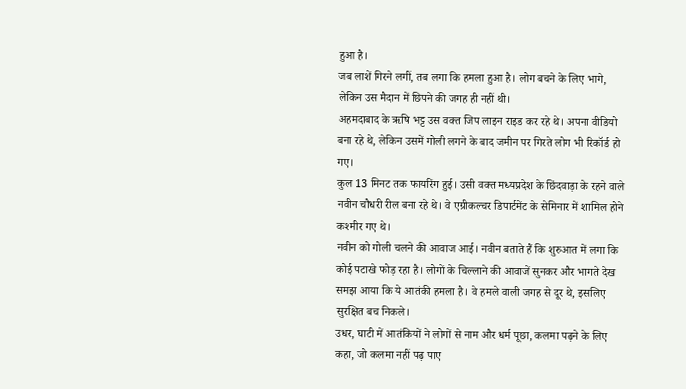हुआ है।
जब लाशें गिरने लगीं, तब लगा कि हमला हुआ है। लोग बचने के लिए भागे, लेकिन उस मैदान में छिपने की जगह ही नहीं थी।
अहमदाबाद के ऋषि भट्ट उस वक्त जिप लाइन राइड कर रहे थे। अपना वीडियो बना रहे थे, लेकिन उसमें गोली लगने के बाद जमीन पर गिरते लोग भी रिकॉर्ड हो गए।
कुल 13 मिनट तक फायरिंग हुई। उसी वक्त मध्यप्रदेश के छिंदवाड़ा के रहने वाले नवीन चौधरी रील बना रहे थे। वे एग्रीकल्चर डिपार्टमेंट के सेमिनार में शामिल होने कश्मीर गए थे।
नवीन को गोली चलने की आवाज आई। नवीन बताते हैं कि शुरुआत में लगा कि कोई पटाखे फोड़ रहा है। लोगों के चिल्लाने की आवाजें सुनकर और भागते देख समझ आया कि ये आतंकी हमला है। वे हमले वाली जगह से दूर थे, इसलिए सुरक्षित बच निकले।
उधर, घाटी में आतंकियों ने लोगों से नाम और धर्म पूछा, कलमा पढ़ने के लिए कहा, जो कलमा नहीं पढ़ पाए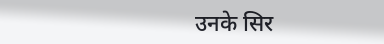उनके सिर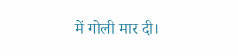में गोली मार दी।